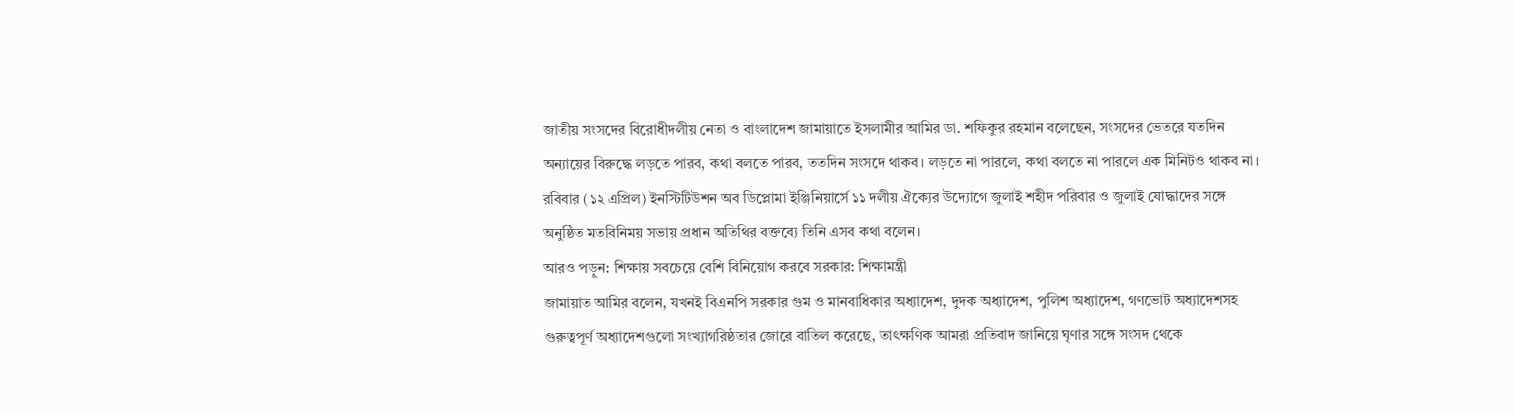জাতীয় সংসদের বিরোধীদলীয় নেতা ও বাংলাদেশ জামায়াতে ইসলামীর আমির ডা. শফিকুর রহমান বলেছেন, সংসদের ভেতরে যতদিন অন্যায়ের বিরুদ্ধে লড়তে পারব, কথা বলতে পারব, ততদিন সংসদে থাকব। লড়তে না পারলে, কথা বলতে না পারলে এক মিনিটও থাকব না।
রবিবার (১২ এপ্রিল) ইনস্টিটিউশন অব ডিপ্লোমা ইঞ্জিনিয়ার্সে ১১ দলীয় ঐক্যের উদ্যোগে জুলাই শহীদ পরিবার ও জুলাই যোদ্ধাদের সঙ্গে অনুষ্ঠিত মতবিনিময় সভায় প্রধান অতিথির বক্তব্যে তিনি এসব কথা বলেন।
আরও পড়ুন: শিক্ষায় সবচেয়ে বেশি বিনিয়োগ করবে সরকার: শিক্ষামন্ত্রী
জামায়াত আমির বলেন, যখনই বিএনপি সরকার গুম ও মানবাধিকার অধ্যাদেশ, দুদক অধ্যাদেশ, পুলিশ অধ্যাদেশ, গণভোট অধ্যাদেশসহ গুরুত্বপূর্ণ অধ্যাদেশগুলো সংখ্যাগরিষ্ঠতার জোরে বাতিল করেছে, তাৎক্ষণিক আমরা প্রতিবাদ জানিয়ে ঘৃণার সঙ্গে সংসদ থেকে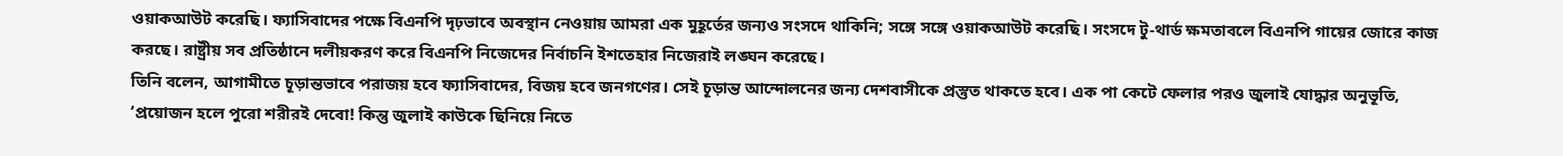ওয়াকআউট করেছি। ফ্যাসিবাদের পক্ষে বিএনপি দৃঢ়ভাবে অবস্থান নেওয়ায় আমরা এক মুহূর্তের জন্যও সংসদে থাকিনি; সঙ্গে সঙ্গে ওয়াকআউট করেছি। সংসদে টু-থার্ড ক্ষমতাবলে বিএনপি গায়ের জোরে কাজ করছে। রাষ্ট্রীয় সব প্রতিষ্ঠানে দলীয়করণ করে বিএনপি নিজেদের নির্বাচনি ইশতেহার নিজেরাই লঙ্ঘন করেছে।
তিনি বলেন, আগামীতে চূড়ান্তভাবে পরাজয় হবে ফ্যাসিবাদের, বিজয় হবে জনগণের। সেই চূড়ান্ত আন্দোলনের জন্য দেশবাসীকে প্রস্তুত থাকতে হবে। এক পা কেটে ফেলার পরও জুলাই যোদ্ধার অনুভূতি, ‘প্রয়োজন হলে পুরো শরীরই দেবো! কিন্তু জুলাই কাউকে ছিনিয়ে নিতে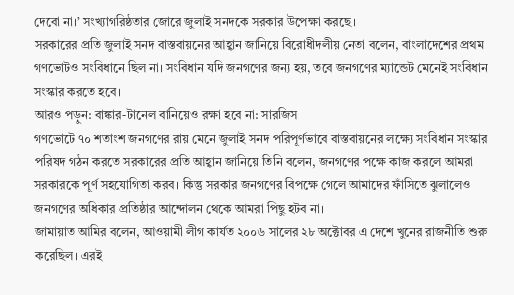দেবো না।’ সংখ্যাগরিষ্ঠতার জোরে জুলাই সনদকে সরকার উপেক্ষা করছে।
সরকারের প্রতি জুলাই সনদ বাস্তবায়নের আহ্বান জানিয়ে বিরোধীদলীয় নেতা বলেন, বাংলাদেশের প্রথম গণভোটও সংবিধানে ছিল না। সংবিধান যদি জনগণের জন্য হয়, তবে জনগণের ম্যান্ডেট মেনেই সংবিধান সংস্কার করতে হবে।
আরও পড়ুন: বাঙ্কার-টানেল বানিয়েও রক্ষা হবে না: সারজিস
গণভোটে ৭০ শতাংশ জনগণের রায় মেনে জুলাই সনদ পরিপূর্ণভাবে বাস্তবায়নের লক্ষ্যে সংবিধান সংস্কার পরিষদ গঠন করতে সরকারের প্রতি আহ্বান জানিয়ে তিনি বলেন, জনগণের পক্ষে কাজ করলে আমরা সরকারকে পূর্ণ সহযোগিতা করব। কিন্তু সরকার জনগণের বিপক্ষে গেলে আমাদের ফাঁসিতে ঝুলালেও জনগণের অধিকার প্রতিষ্ঠার আন্দোলন থেকে আমরা পিছু হটব না।
জামায়াত আমির বলেন, আওয়ামী লীগ কার্যত ২০০৬ সালের ২৮ অক্টোবর এ দেশে খুনের রাজনীতি শুরু করেছিল। এরই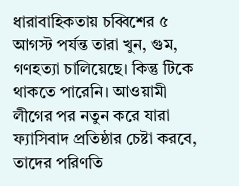ধারাবাহিকতায় চব্বিশের ৫ আগস্ট পর্যন্ত তারা খুন, গুম, গণহত্যা চালিয়েছে। কিন্তু টিকে থাকতে পারেনি। আওয়ামী লীগের পর নতুন করে যারা ফ্যাসিবাদ প্রতিষ্ঠার চেষ্টা করবে, তাদের পরিণতি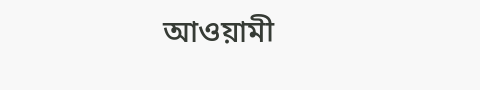আওয়ামী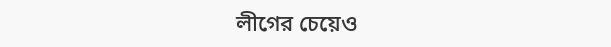লীগের চেয়েও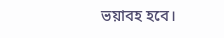ভয়াবহ হবে।